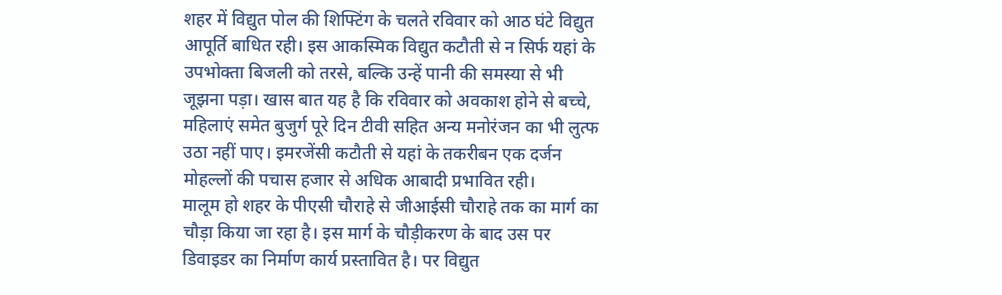शहर में विद्युत पोल की शिफ्टिंग के चलते रविवार को आठ घंटे विद्युत आपूर्ति बाधित रही। इस आकस्मिक विद्युत कटौती से न सिर्फ यहां के उपभोक्ता बिजली को तरसे, बल्कि उन्हें पानी की समस्या से भी जूझना पड़ा। खास बात यह है कि रविवार को अवकाश होने से बच्चे, महिलाएं समेत बुजुर्ग पूरे दिन टीवी सहित अन्य मनोरंजन का भी लुत्फ उठा नहीं पाए। इमरजेंसी कटौती से यहां के तकरीबन एक दर्जन मोहल्लों की पचास हजार से अधिक आबादी प्रभावित रही।
मालूम हो शहर के पीएसी चौराहे से जीआईसी चौराहे तक का मार्ग का चौड़ा किया जा रहा है। इस मार्ग के चौड़ीकरण के बाद उस पर डिवाइडर का निर्माण कार्य प्रस्तावित है। पर विद्युत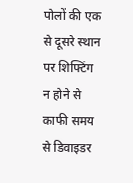पोलों की एक से दूसरे स्थान पर शिफ्टिंग न होने से काफी समय से डिवाइडर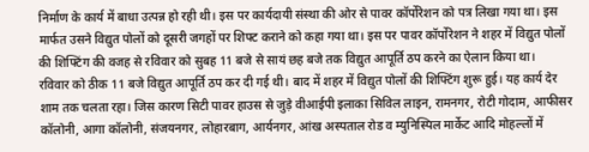निर्माण के कार्य में बाधा उत्पन्न हो रही थी। इस पर कार्यदायी संस्था की ओर से पावर कॉर्पोरेशन को पत्र लिखा गया था। इस मार्फत उसने विद्युत पोलों को दूसरी जगहों पर शिफ्ट कराने को कहा गया था। इस पर पावर कॉर्पोरेशन ने शहर में विद्युत पोलों की शिफ्टिंग की वजह से रविवार को सुबह 11 बजे से सायं छह बजे तक विद्युत आपूर्ति ठप करने का ऐलान किया था।
रविवार को ठीक 11 बजे विद्युत आपूर्ति ठप कर दी गई थी। बाद में शहर में विद्युत पोलों की शिफ्टिंग शुरू हुई। यह कार्य देर शाम तक चलता रहा। जिस कारण सिटी पावर हाउस से जुड़े वीआईपी इलाका सिविल लाइन, रामनगर, रोटी गोदाम, आफीसर कॉलोनी, आगा कॉलोनी, संजयनगर, लोहारबाग, आर्यनगर, आंख अस्पताल रोड व म्युनिस्पिल मार्केट आदि मोहल्लों में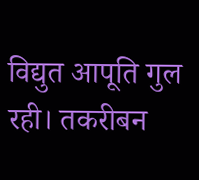विद्युत आपूति गुल रही। तकरीबन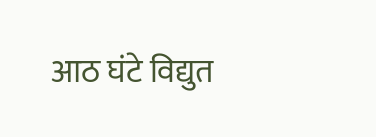आठ घंटे विद्युत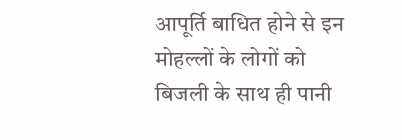आपूर्ति बाधित होने से इन मोहल्लों के लोगों को बिजली के साथ ही पानी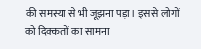की समस्या से भी जूझना पड़ा। इससे लोगों को दिक्कतों का सामना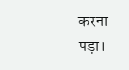करना पड़ा।